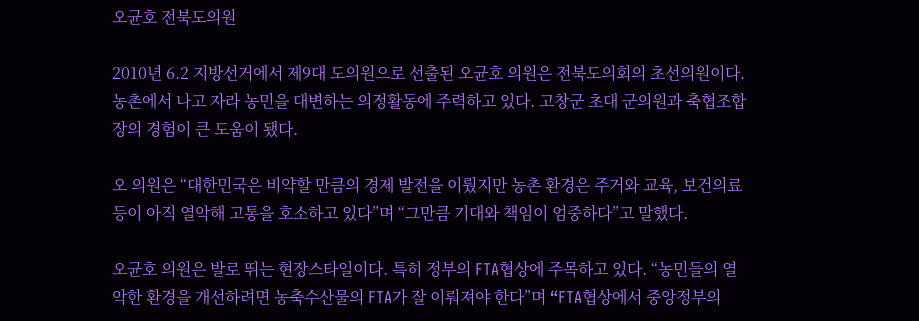오균호 전북도의원

2010년 6.2 지방선거에서 제9대 도의원으로 선출된 오균호 의원은 전북도의회의 초선의원이다. 농촌에서 나고 자라 농민을 대변하는 의정활동에 주력하고 있다. 고창군 초대 군의원과 축협조합장의 경험이 큰 도움이 됐다.

오 의원은 “대한민국은 비약할 만큼의 경제 발전을 이뤘지만 농촌 환경은 주거와 교육, 보건의료 등이 아직 열악해 고통을 호소하고 있다”며 “그만큼 기대와 책임이 엄중하다”고 말했다.

오균호 의원은 발로 뛰는 현장스타일이다. 특히 정부의 FTA협상에 주목하고 있다. “농민들의 열악한 환경을 개선하려면 농축수산물의 FTA가 잘 이뤄져야 한다”며 “FTA협상에서 중앙정부의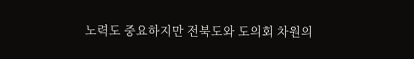노력도 중요하지만 전북도와 도의회 차원의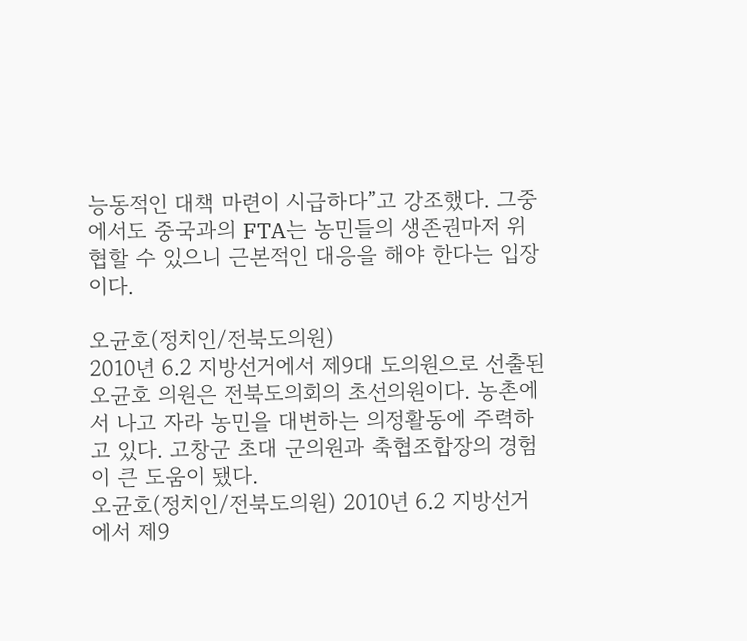능동적인 대책 마련이 시급하다”고 강조했다. 그중에서도 중국과의 FTA는 농민들의 생존권마저 위협할 수 있으니 근본적인 대응을 해야 한다는 입장이다.

오균호(정치인/전북도의원)
2010년 6.2 지방선거에서 제9대 도의원으로 선출된 오균호 의원은 전북도의회의 초선의원이다. 농촌에서 나고 자라 농민을 대변하는 의정활동에 주력하고 있다. 고창군 초대 군의원과 축협조합장의 경험이 큰 도움이 됐다.
오균호(정치인/전북도의원) 2010년 6.2 지방선거에서 제9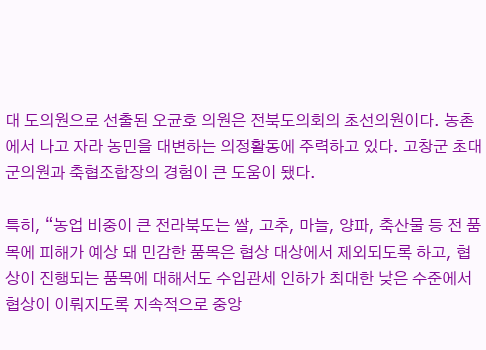대 도의원으로 선출된 오균호 의원은 전북도의회의 초선의원이다. 농촌에서 나고 자라 농민을 대변하는 의정활동에 주력하고 있다. 고창군 초대 군의원과 축협조합장의 경험이 큰 도움이 됐다.

특히, “농업 비중이 큰 전라북도는 쌀, 고추, 마늘, 양파, 축산물 등 전 품목에 피해가 예상 돼 민감한 품목은 협상 대상에서 제외되도록 하고, 협상이 진행되는 품목에 대해서도 수입관세 인하가 최대한 낮은 수준에서 협상이 이뤄지도록 지속적으로 중앙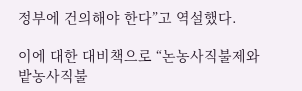정부에 건의해야 한다”고 역설했다.

이에 대한 대비책으로 “논농사직불제와 밭농사직불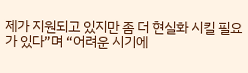제가 지원되고 있지만 좀 더 현실화 시킬 필요가 있다”며 “어려운 시기에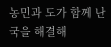농민과 도가 함께 난국을 해결해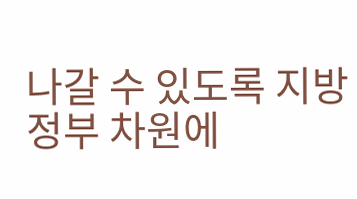나갈 수 있도록 지방정부 차원에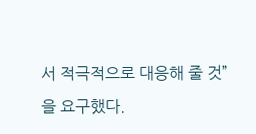서 적극적으로 대응해 줄 것”을 요구했다.